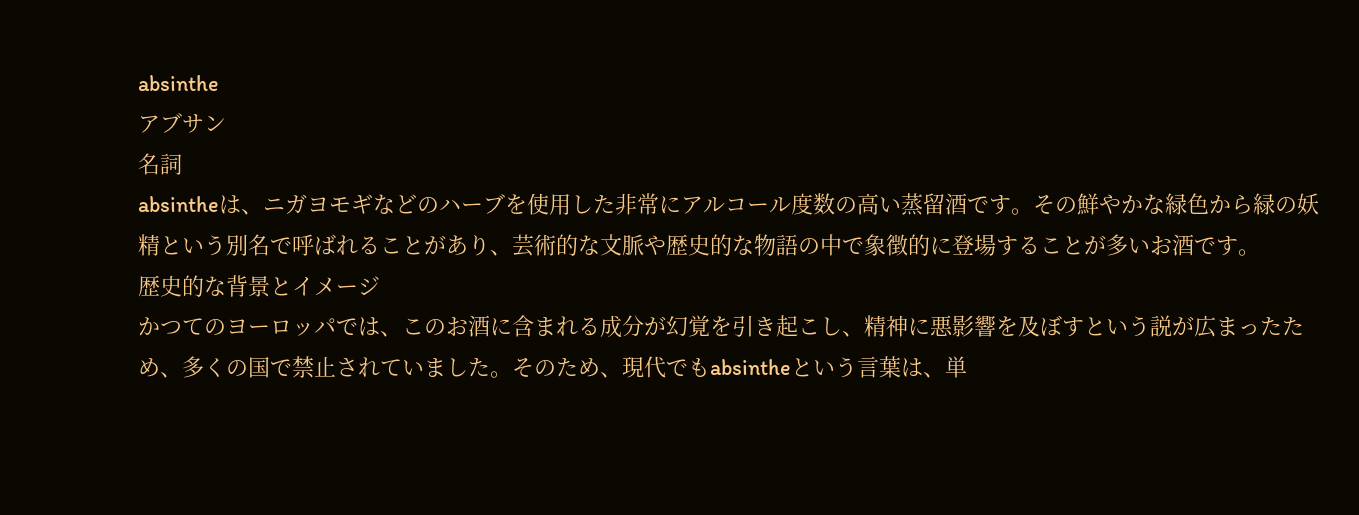absinthe
アブサン
名詞
absintheは、ニガヨモギなどのハーブを使用した非常にアルコール度数の高い蒸留酒です。その鮮やかな緑色から緑の妖精という別名で呼ばれることがあり、芸術的な文脈や歴史的な物語の中で象徴的に登場することが多いお酒です。
歴史的な背景とイメージ
かつてのヨーロッパでは、このお酒に含まれる成分が幻覚を引き起こし、精神に悪影響を及ぼすという説が広まったため、多くの国で禁止されていました。そのため、現代でもabsintheという言葉は、単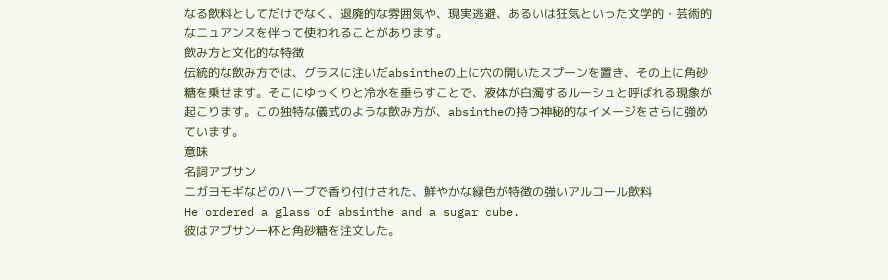なる飲料としてだけでなく、退廃的な雰囲気や、現実逃避、あるいは狂気といった文学的・芸術的なニュアンスを伴って使われることがあります。
飲み方と文化的な特徴
伝統的な飲み方では、グラスに注いだabsintheの上に穴の開いたスプーンを置き、その上に角砂糖を乗せます。そこにゆっくりと冷水を垂らすことで、液体が白濁するルーシュと呼ばれる現象が起こります。この独特な儀式のような飲み方が、absintheの持つ神秘的なイメージをさらに強めています。
意味
名詞アブサン
ニガヨモギなどのハーブで香り付けされた、鮮やかな緑色が特徴の強いアルコール飲料
He ordered a glass of absinthe and a sugar cube.
彼はアブサン一杯と角砂糖を注文した。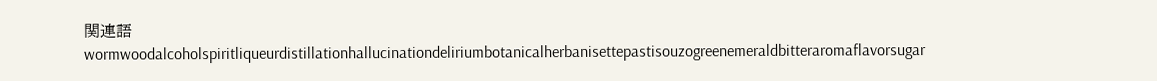関連語
wormwoodalcoholspiritliqueurdistillationhallucinationdeliriumbotanicalherbanisettepastisouzogreenemeraldbitteraromaflavorsugar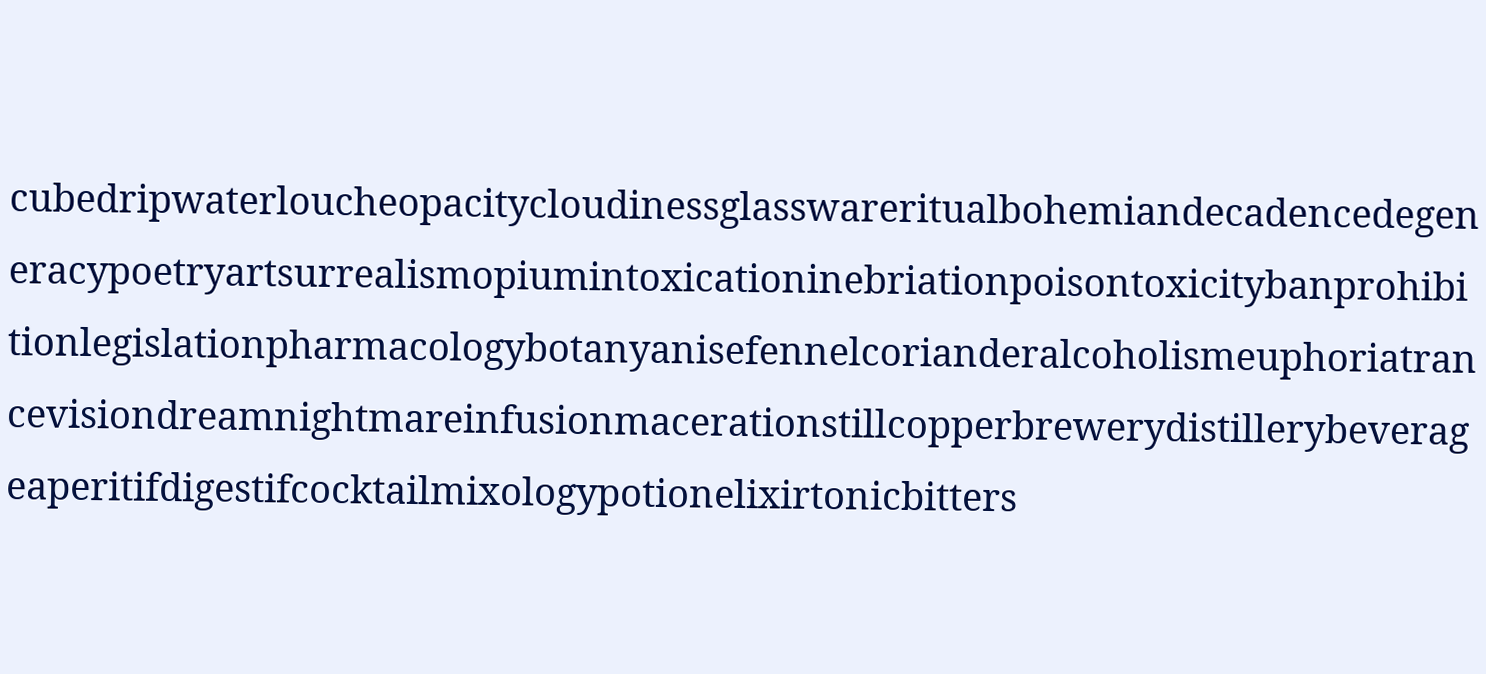cubedripwaterloucheopacitycloudinessglasswareritualbohemiandecadencedegeneracypoetryartsurrealismopiumintoxicationinebriationpoisontoxicitybanprohibitionlegislationpharmacologybotanyanisefennelcorianderalcoholismeuphoriatrancevisiondreamnightmareinfusionmacerationstillcopperbrewerydistillerybeverageaperitifdigestifcocktailmixologypotionelixirtonicbitters